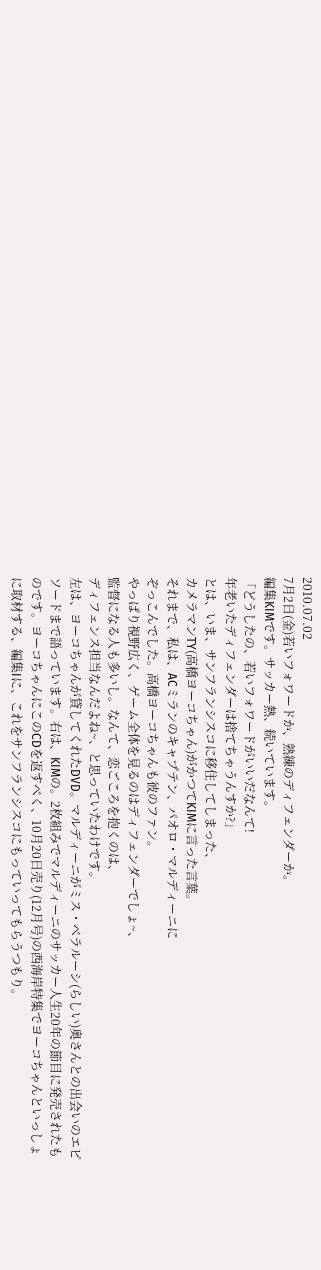2010.07.02
7月2日(金)若いフォワードか、熟練のディフェンダーか。
編集KIMです。サッカー熱、続いています。
「どうしたの、若いフォワードがいいだなんて!
年老いたディフェンダーは捨てちゃうんすか?」
とは、いま、サンフランシスコに移住してしまった、
カメラマンTY(高橋ヨーコちゃん)がかつてKIMに言った言葉。
それまで、私は、ACミランのキャプテン、パオロ・マルディーニに
ぞっこんでした。高橋ヨーコちゃんも彼のファン。
やっぱり視野広く、ゲーム全体を見るのはディフェンダーでしょ~、
監督になる人も多いし。なんて、恋ごころを抱くのは、
ディフェンス担当なんだよね~、と思っていたわけです。
左は、ヨーコちゃんが貸してくれたDVD。マルディーニがミス・ベラルーシ(らしい)奥さんとの出会いのエピソードまで語っています。右は、KIMの。2枚組みでマルディーニのサッカー人生20年の節目に発売されたものです。ヨーコちゃんにこのCDを返すべく、10月20日売り(12月号)の西海岸特集でヨーコちゃんといっしょに取材する、編集Iに、これをサンフランシスコにもっていってもらうつもり。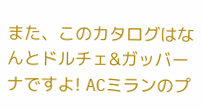また、このカタログはなんとドルチェ&ガッバーナですよ! ACミランのプ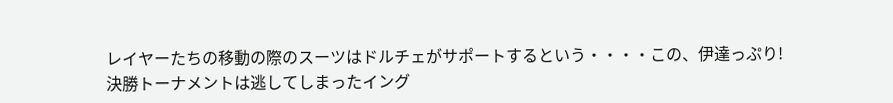レイヤーたちの移動の際のスーツはドルチェがサポートするという・・・・この、伊達っぷり!
決勝トーナメントは逃してしまったイング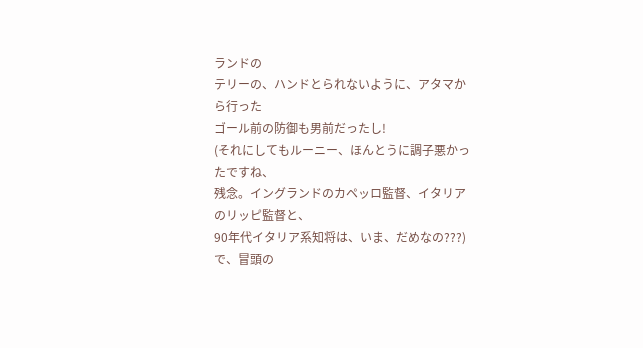ランドの
テリーの、ハンドとられないように、アタマから行った
ゴール前の防御も男前だったし!
(それにしてもルーニー、ほんとうに調子悪かったですね、
残念。イングランドのカペッロ監督、イタリアのリッピ監督と、
90年代イタリア系知将は、いま、だめなの???)
で、冒頭の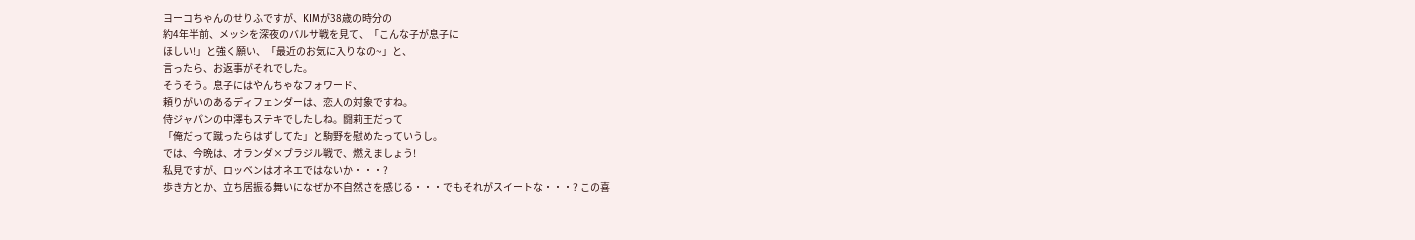ヨーコちゃんのせりふですが、KIMが38歳の時分の
約4年半前、メッシを深夜のバルサ戦を見て、「こんな子が息子に
ほしい!」と強く願い、「最近のお気に入りなの~」と、
言ったら、お返事がそれでした。
そうそう。息子にはやんちゃなフォワード、
頼りがいのあるディフェンダーは、恋人の対象ですね。
侍ジャパンの中澤もステキでしたしね。闘莉王だって
「俺だって蹴ったらはずしてた」と駒野を慰めたっていうし。
では、今晩は、オランダ×ブラジル戦で、燃えましょう!
私見ですが、ロッベンはオネエではないか・・・?
歩き方とか、立ち居振る舞いになぜか不自然さを感じる・・・でもそれがスイートな・・・? この喜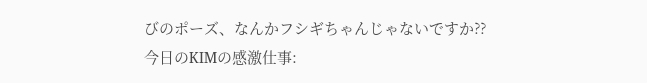びのポーズ、なんかフシギちゃんじゃないですか??
今日のKIMの感激仕事: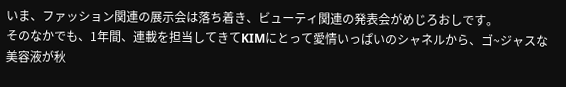いま、ファッション関連の展示会は落ち着き、ビューティ関連の発表会がめじろおしです。
そのなかでも、1年間、連載を担当してきてKIMにとって愛情いっぱいのシャネルから、ゴ~ジャスな美容液が秋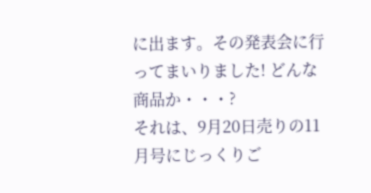に出ます。その発表会に行ってまいりました! どんな商品か・・・?
それは、9月20日売りの11月号にじっくりご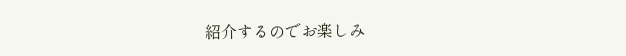紹介するのでお楽しみ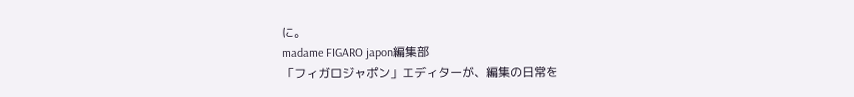に。
madame FIGARO japon編集部
「フィガロジャポン」エディターが、編集の日常を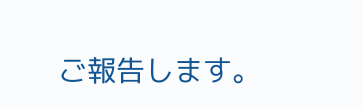ご報告します。